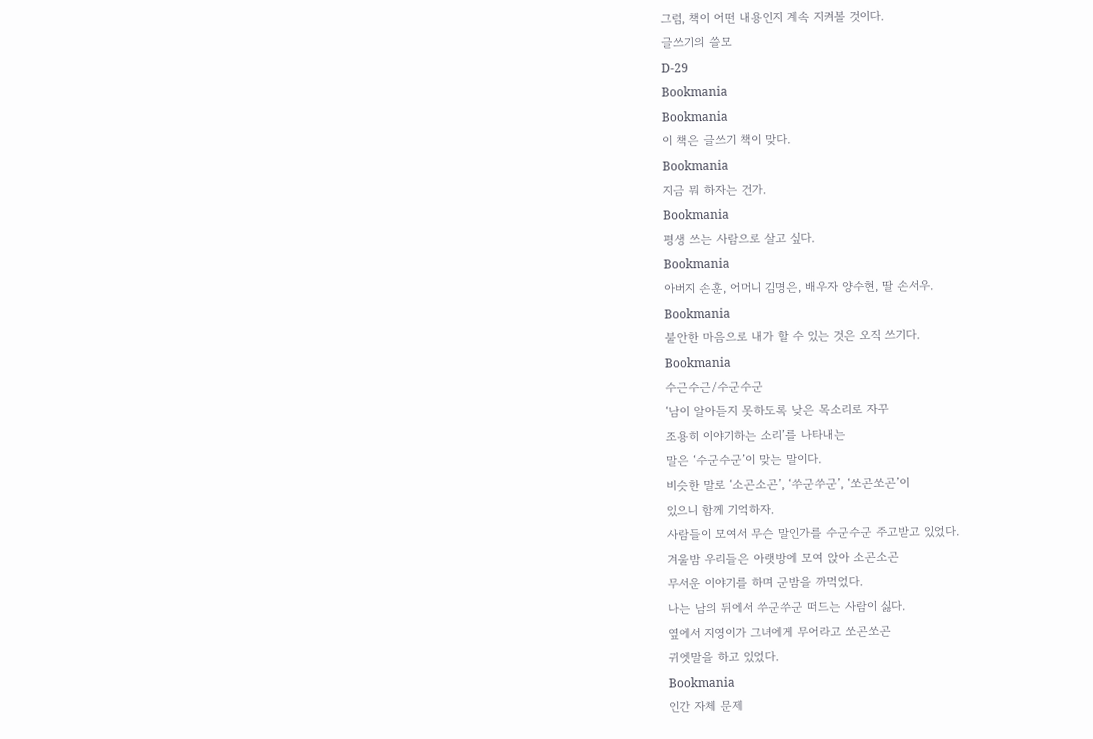그럼, 책이 어떤 내용인지 계속 지켜볼 것이다.
글쓰기의 쓸모
D-29
Bookmania
Bookmania
이 책은 글쓰기 책이 맞다.
Bookmania
지금 뭐 하자는 건가.
Bookmania
평생 쓰는 사람으로 살고 싶다.
Bookmania
아버지 손훈, 어머니 김명은, 배우자 양수현, 딸 손서우.
Bookmania
불안한 마음으로 내가 할 수 있는 것은 오직 쓰기다.
Bookmania
수근수근/수군수군
‘남이 알아듣지 못하도록 낮은 목소리로 자꾸
조용히 이야기하는 소리’를 나타내는
말은 ‘수군수군’이 맞는 말이다.
비슷한 말로 ‘소곤소곤’, ‘쑤군쑤군’, ‘쏘곤쏘곤’이
있으니 함께 기억하자.
사람들이 모여서 무슨 말인가를 수군수군 주고받고 있었다.
겨울밤 우리들은 아랫방에 모여 앉아 소곤소곤
무서운 이야기를 하며 군밤을 까먹었다.
나는 남의 뒤에서 쑤군쑤군 떠드는 사람이 싫다.
옆에서 지영이가 그녀에게 무어라고 쏘곤쏘곤
귀엣말을 하고 있었다.
Bookmania
인간 자체 문제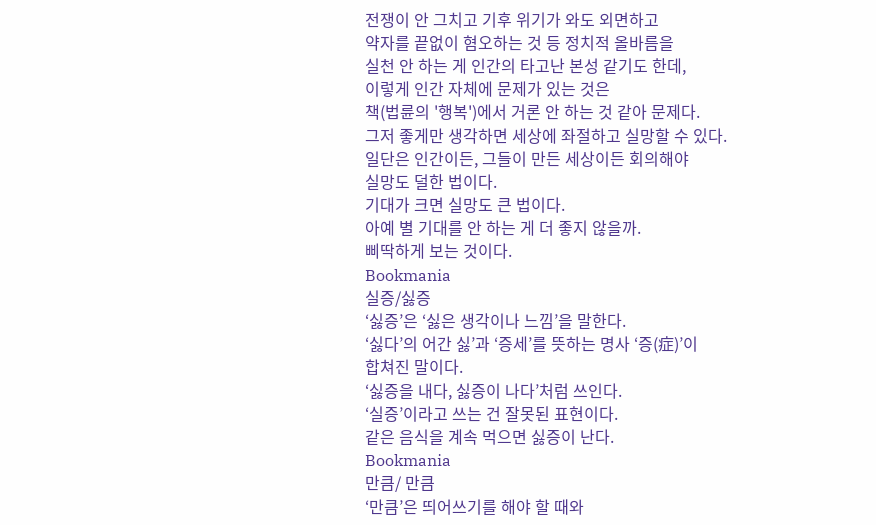전쟁이 안 그치고 기후 위기가 와도 외면하고
약자를 끝없이 혐오하는 것 등 정치적 올바름을
실천 안 하는 게 인간의 타고난 본성 같기도 한데,
이렇게 인간 자체에 문제가 있는 것은
책(법륜의 '행복')에서 거론 안 하는 것 같아 문제다.
그저 좋게만 생각하면 세상에 좌절하고 실망할 수 있다.
일단은 인간이든, 그들이 만든 세상이든 회의해야
실망도 덜한 법이다.
기대가 크면 실망도 큰 법이다.
아예 별 기대를 안 하는 게 더 좋지 않을까.
삐딱하게 보는 것이다.
Bookmania
실증/싫증
‘싫증’은 ‘싫은 생각이나 느낌’을 말한다.
‘싫다’의 어간 싫’과 ‘증세’를 뜻하는 명사 ‘증(症)’이
합쳐진 말이다.
‘싫증을 내다, 싫증이 나다’처럼 쓰인다.
‘실증’이라고 쓰는 건 잘못된 표현이다.
같은 음식을 계속 먹으면 싫증이 난다.
Bookmania
만큼/ 만큼
‘만큼’은 띄어쓰기를 해야 할 때와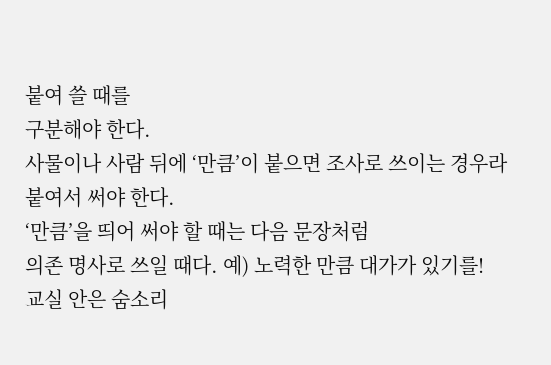붙여 쓸 때를
구분해야 한다.
사물이나 사람 뒤에 ‘만큼’이 붙으면 조사로 쓰이는 경우라
붙여서 써야 한다.
‘만큼’을 띄어 써야 할 때는 다음 문장처럼
의존 명사로 쓰일 때다. 예) 노력한 만큼 대가가 있기를!
교실 안은 숨소리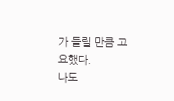가 들릴 만큼 고요했다.
나도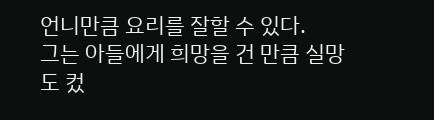언니만큼 요리를 잘할 수 있다.
그는 아들에게 희망을 건 만큼 실망도 컸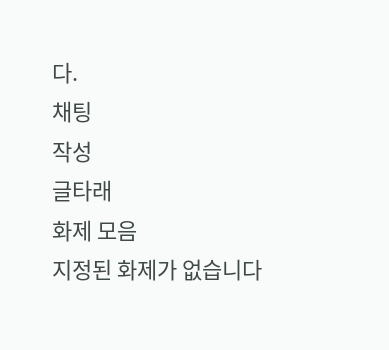다.
채팅
작성
글타래
화제 모음
지정된 화제가 없습니다